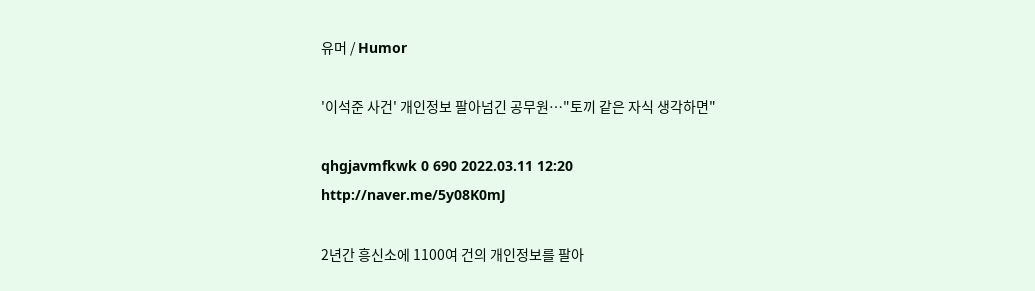유머 / Humor

'이석준 사건' 개인정보 팔아넘긴 공무원…"토끼 같은 자식 생각하면"

qhgjavmfkwk 0 690 2022.03.11 12:20
http://naver.me/5y08K0mJ

2년간 흥신소에 1100여 건의 개인정보를 팔아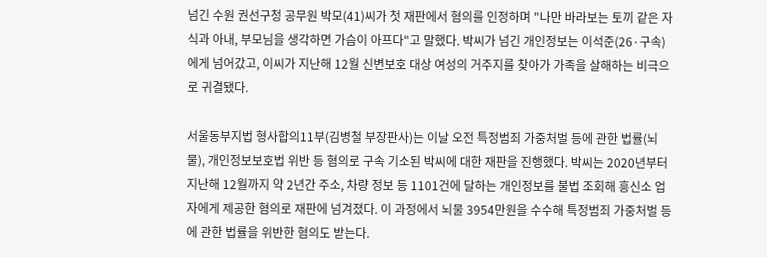넘긴 수원 권선구청 공무원 박모(41)씨가 첫 재판에서 혐의를 인정하며 "나만 바라보는 토끼 같은 자식과 아내, 부모님을 생각하면 가슴이 아프다"고 말했다. 박씨가 넘긴 개인정보는 이석준(26·구속)에게 넘어갔고, 이씨가 지난해 12월 신변보호 대상 여성의 거주지를 찾아가 가족을 살해하는 비극으로 귀결됐다.

서울동부지법 형사합의11부(김병철 부장판사)는 이날 오전 특정범죄 가중처벌 등에 관한 법률(뇌물), 개인정보보호법 위반 등 혐의로 구속 기소된 박씨에 대한 재판을 진행했다. 박씨는 2020년부터 지난해 12월까지 약 2년간 주소, 차량 정보 등 1101건에 달하는 개인정보를 불법 조회해 흥신소 업자에게 제공한 혐의로 재판에 넘겨졌다. 이 과정에서 뇌물 3954만원을 수수해 특정범죄 가중처벌 등에 관한 법률을 위반한 혐의도 받는다.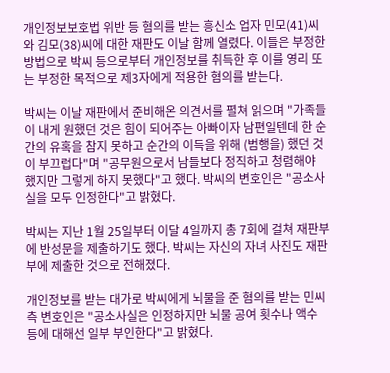개인정보보호법 위반 등 혐의를 받는 흥신소 업자 민모(41)씨와 김모(38)씨에 대한 재판도 이날 함께 열렸다. 이들은 부정한 방법으로 박씨 등으로부터 개인정보를 취득한 후 이를 영리 또는 부정한 목적으로 제3자에게 적용한 혐의를 받는다.

박씨는 이날 재판에서 준비해온 의견서를 펼쳐 읽으며 "가족들이 내게 원했던 것은 힘이 되어주는 아빠이자 남편일텐데 한 순간의 유혹을 참지 못하고 순간의 이득을 위해 (범행을) 했던 것이 부끄럽다"며 "공무원으로서 남들보다 정직하고 청렴해야 했지만 그렇게 하지 못했다"고 했다. 박씨의 변호인은 "공소사실을 모두 인정한다"고 밝혔다.

박씨는 지난 1월 25일부터 이달 4일까지 총 7회에 걸쳐 재판부에 반성문을 제출하기도 했다. 박씨는 자신의 자녀 사진도 재판부에 제출한 것으로 전해졌다.

개인정보를 받는 대가로 박씨에게 뇌물을 준 혐의를 받는 민씨 측 변호인은 "공소사실은 인정하지만 뇌물 공여 횟수나 액수 등에 대해선 일부 부인한다"고 밝혔다.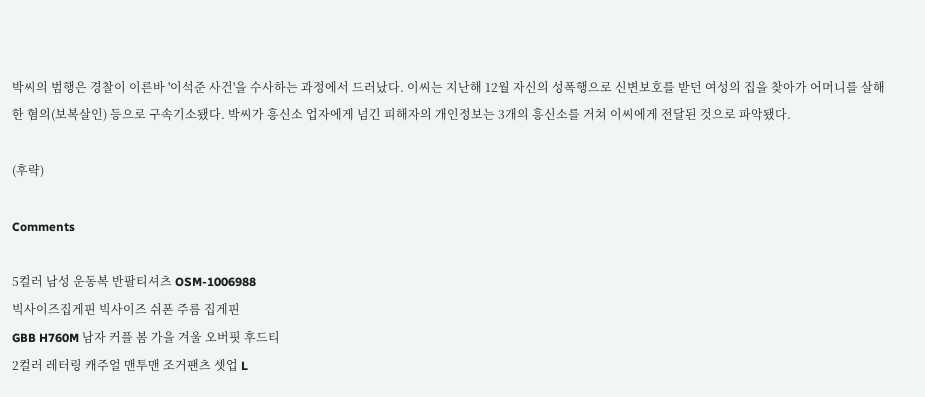박씨의 범행은 경찰이 이른바 '이석준 사건'을 수사하는 과정에서 드러났다. 이씨는 지난해 12월 자신의 성폭행으로 신변보호를 받던 여성의 집을 찾아가 어머니를 살해한 혐의(보복살인) 등으로 구속기소됐다. 박씨가 흥신소 업자에게 넘긴 피해자의 개인정보는 3개의 흥신소를 거쳐 이씨에게 전달된 것으로 파악됐다.

(후략)

Comments

5컬러 남성 운동복 반팔티셔츠 OSM-1006988
빅사이즈집게핀 빅사이즈 쉬폰 주름 집게핀
GBB H760M 남자 커플 봄 가을 겨울 오버핏 후드티
2컬러 레터링 캐주얼 맨투맨 조거팬츠 셋업 L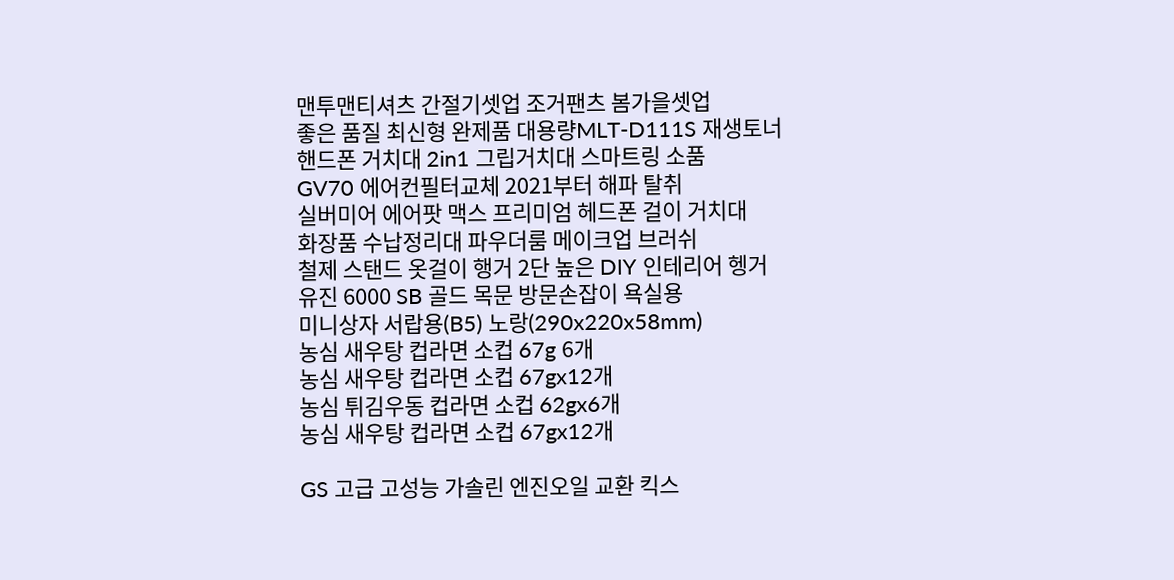맨투맨티셔츠 간절기셋업 조거팬츠 봄가을셋업
좋은 품질 최신형 완제품 대용량MLT-D111S 재생토너
핸드폰 거치대 2in1 그립거치대 스마트링 소품
GV70 에어컨필터교체 2021부터 해파 탈취
실버미어 에어팟 맥스 프리미엄 헤드폰 걸이 거치대
화장품 수납정리대 파우더룸 메이크업 브러쉬
철제 스탠드 옷걸이 행거 2단 높은 DIY 인테리어 헹거
유진 6000 SB 골드 목문 방문손잡이 욕실용
미니상자 서랍용(B5) 노랑(290x220x58mm)
농심 새우탕 컵라면 소컵 67g 6개
농심 새우탕 컵라면 소컵 67gx12개
농심 튀김우동 컵라면 소컵 62gx6개
농심 새우탕 컵라면 소컵 67gx12개

GS 고급 고성능 가솔린 엔진오일 교환 킥스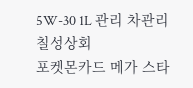5W-30 1L 관리 차관리
칠성상회
포켓몬카드 메가 스타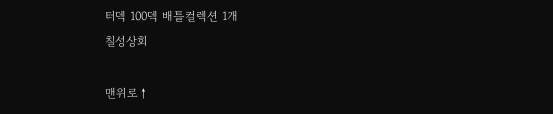터덱 100덱 배틀컬렉션 1개
칠성상회

맨위로↑